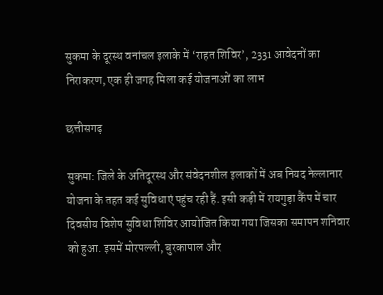सुकमा के दूरस्थ वनांचल इलाके में ‘राहत शिविर’, 2331 आवेदनों का निराकरण, एक ही जगह मिला कई योजनाओं का लाभ

छत्तीसगढ़

सुकमा: जिले के अति‌दूरस्थ और संवेदनशील इलाकों में अब नियद नेल्लानार योजना के तहत कई सुविधाएं पहुंच रही हैं. इसी कड़ी में रायगुड़ा कैंप में चार दिवसीय विशेष सुविधा शिविर आयोजित किया गया जिसका समापन शनिवार को हुआ. इसमें मोरपल्ली, बुरकापाल और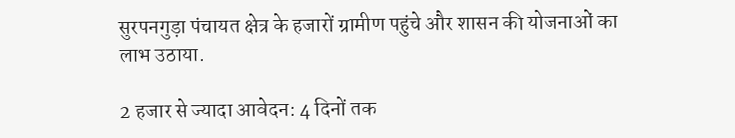सुरपनगुड़ा पंचायत क्षेत्र के हजारों ग्रामीण पहुंचे और शासन की योजनाओं का लाभ उठाया.

2 हजार से ज्यादा आवेदन: 4 दिनों तक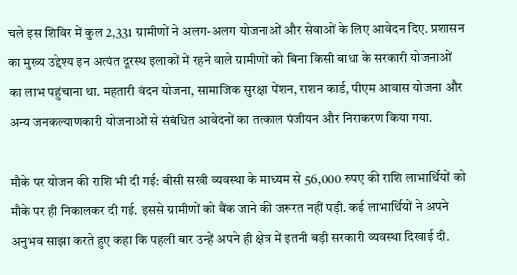चले इस शिविर में कुल 2,331 ग्रामीणों ने अलग-अलग योजनाओं और सेवाओं के लिए आवेदन दिए. प्रशासन का मुख्य उद्देश्य इन अत्यंत दूरस्थ इलाकों में रहने वाले ग्रामीणों को बिना किसी बाधा के सरकारी योजनाओं का लाभ पहुंचाना था. महतारी वंदन योजना, सामाजिक सुरक्षा पेंशन, राशन कार्ड, पीएम आवास योजना और अन्य जनकल्याणकारी योजनाओं से संबंधित आवेदनों का तत्काल पंजीयन और निराकरण किया गया.

मौके पर योजन की राशि भी दी गई: बीसी सखी व्यवस्था के माध्यम से 56,000 रुपए की राशि लाभार्थियों को मौके पर ही निकालकर दी गई. इससे ग्रामीणों को बैंक जाने की जरूरत नहीं पड़ी. कई लाभार्थियों ने अपने अनुभव साझा करते हुए कहा कि पहली बार उन्हें अपने ही क्षेत्र में इतनी बड़ी सरकारी व्यवस्था दिखाई दी.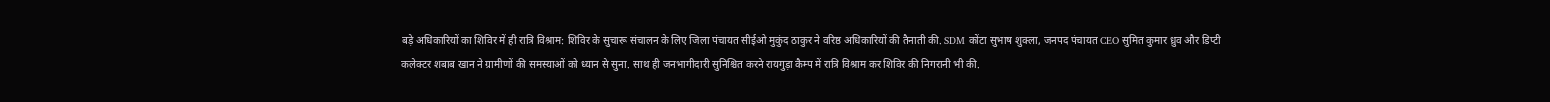बड़े अधिकारियों का शिविर में ही रात्रि विश्राम: शिविर के सुचारू संचालन के लिए जिला पंचायत सीईओ मुकुंद ठाकुर ने वरिष्ठ अधिकारियों की तैनाती की. SDM कोंटा सुभाष शुक्ला, जनपद पंचायत CEO सुमित कुमार ध्रुव और डिप्टी कलेक्टर शबाब खान ने ग्रामीणों की समस्याओं को ध्यान से सुना. साथ ही जनभागीदारी सुनिश्चित करने रायगुड़ा कैम्प में रात्रि विश्राम कर शिविर की निगरानी भी की.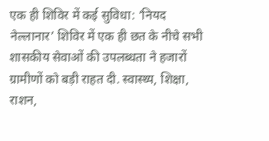एक ही शिविर में कई सुविधा: ‘नियद नेल्लानार’ शिविर में एक ही छत के नीचे सभी शासकीय सेवाओं की उपलब्धता ने हजारों ग्रामीणों को बड़ी राहत दी. स्वास्थ्य, शिक्षा, राशन,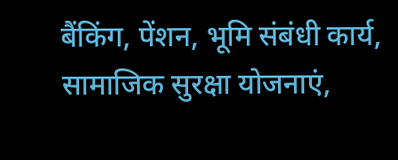बैंकिंग, पेंशन, भूमि संबंधी कार्य, सामाजिक सुरक्षा योजनाएं,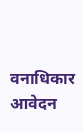वनाधिकार आवेदन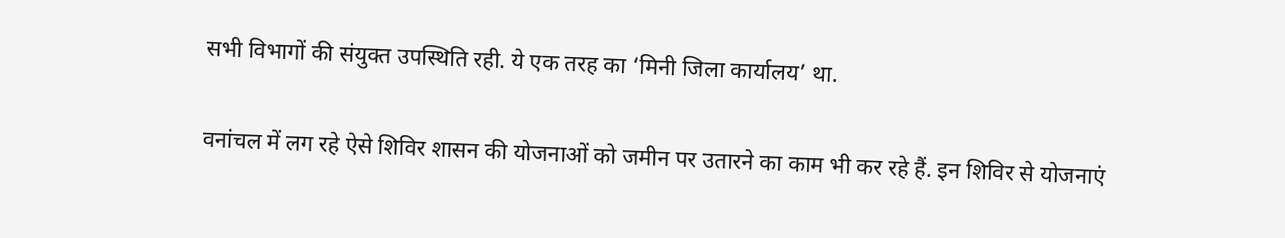सभी विभागों की संयुक्त उपस्थिति रही. ये एक तरह का ‘मिनी जिला कार्यालय’ था.

वनांचल में लग रहे ऐसे शिविर शासन की योजनाओं को जमीन पर उतारने का काम भी कर रहे हैं. इन शिविर से योजनाएं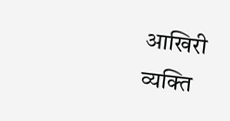आखिरी व्यक्ति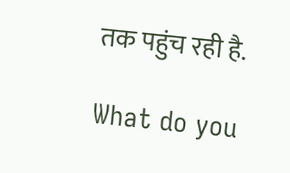तक पहुंच रही है.

What do you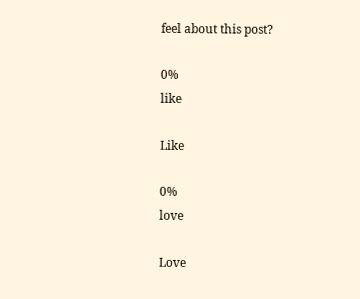feel about this post?

0%
like

Like

0%
love

Love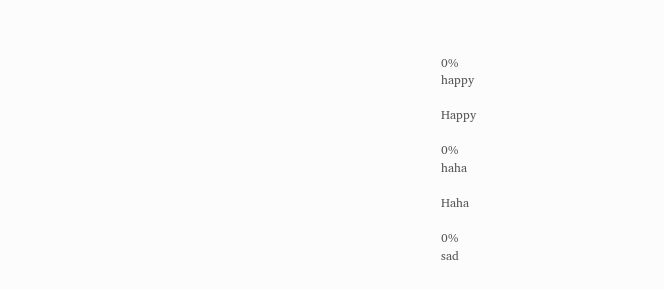0%
happy

Happy

0%
haha

Haha

0%
sad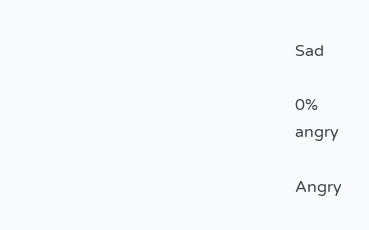Sad

0%
angry

Angry